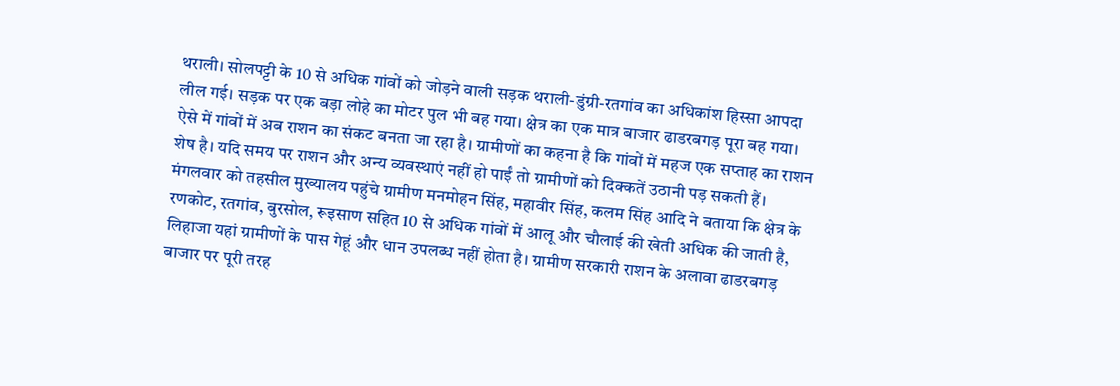थराली। सोलपट्टी के 10 से अधिक गांवों को जोड़ने वाली सड़क थराली-डुंग्री-रतगांव का अधिकांश हिस्सा आपदा लील गई। सड़क पर एक बड़ा लोहे का मोटर पुल भी बह गया। क्षेत्र का एक मात्र बाजार ढाडरबगड़ पूरा बह गया। ऐसे में गांवों में अब राशन का संकट बनता जा रहा है। ग्रामीणों का कहना है कि गांवों में महज एक सप्ताह का राशन शेष है। यदि समय पर राशन और अन्य व्यवस्थाएं नहीं हो पाईं तो ग्रामीणों को दिक्कतें उठानी पड़ सकती हैं।
मंगलवार को तहसील मुख्यालय पहुंचे ग्रामीण मनमोहन सिंह, महावीर सिंह, कलम सिंह आदि ने बताया कि क्षेत्र के रणकोट, रतगांव, बुरसोल, रूइसाण सहित 10 से अधिक गांवों में आलू और चौलाई की खेती अधिक की जाती है, लिहाजा यहां ग्रामीणों के पास गेहूं और धान उपलब्ध नहीं होता है। ग्रामीण सरकारी राशन के अलावा ढाडरबगड़ बाजार पर पूरी तरह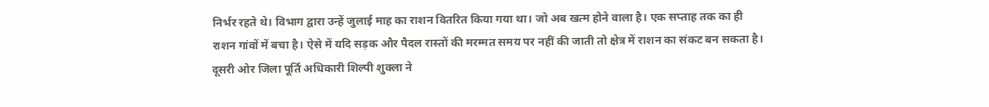निर्भर रहते थे। विभाग द्वारा उन्हें जुलाई माह का राशन वितरित किया गया था। जो अब खत्म होने वाला है। एक सप्ताह तक का ही राशन गांवों में बचा है। ऐसे में यदि सड़क और पैदल रास्तों की मरम्मत समय पर नहीं की जाती तो क्षेत्र में राशन का संकट बन सकता है। दूसरी ओर जिला पूर्ति अधिकारी शिल्पी शुक्ला ने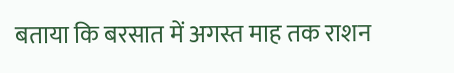बताया कि बरसात में अगस्त माह तक राशन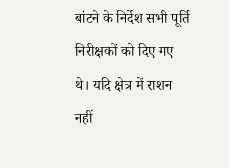बांटने के निर्देश सभी पूर्ति निरीक्षकों को दिए गए थे। यदि क्षेत्र में राशन नहीं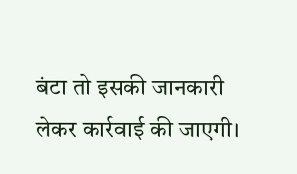बंटा तो इसकी जानकारी लेकर कार्रवाई की जाएगी।